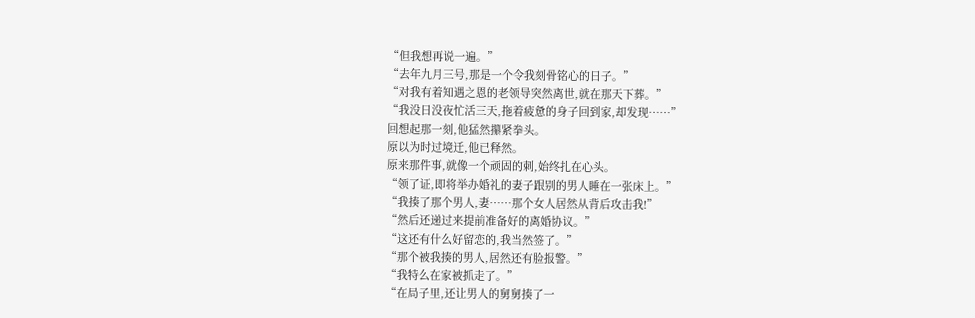“但我想再说一遍。”
“去年九月三号,那是一个令我刻骨铭心的日子。”
“对我有着知遇之恩的老领导突然离世,就在那天下葬。”
“我没日没夜忙活三天,拖着疲惫的身子回到家,却发现……”
回想起那一刻,他猛然攥紧拳头。
原以为时过境迁,他已释然。
原来那件事,就像一个顽固的刺,始终扎在心头。
“领了证,即将举办婚礼的妻子跟别的男人睡在一张床上。”
“我揍了那个男人,妻……那个女人居然从背后攻击我!”
“然后还递过来提前准备好的离婚协议。”
“这还有什么好留恋的,我当然签了。”
“那个被我揍的男人,居然还有脸报警。”
“我特么在家被抓走了。”
“在局子里,还让男人的舅舅揍了一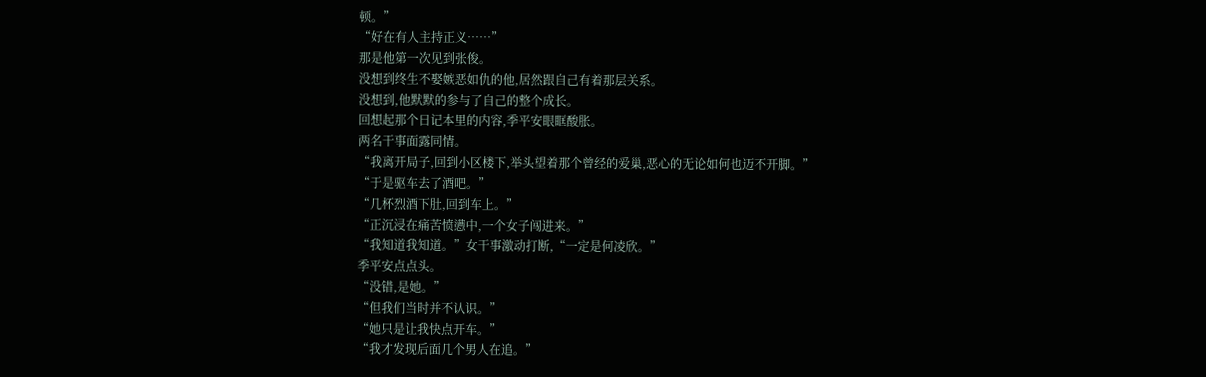顿。”
“好在有人主持正义……”
那是他第一次见到张俊。
没想到终生不娶嫉恶如仇的他,居然跟自己有着那层关系。
没想到,他默默的参与了自己的整个成长。
回想起那个日记本里的内容,季平安眼眶酸胀。
两名干事面露同情。
“我离开局子,回到小区楼下,举头望着那个曾经的爱巢,恶心的无论如何也迈不开脚。”
“于是驱车去了酒吧。”
“几杯烈酒下肚,回到车上。”
“正沉浸在痛苦愤懑中,一个女子闯进来。”
“我知道我知道。”女干事激动打断,“一定是何凌欣。”
季平安点点头。
“没错,是她。”
“但我们当时并不认识。”
“她只是让我快点开车。”
“我才发现后面几个男人在追。”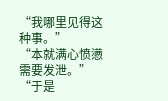“我哪里见得这种事。”
“本就满心愤懑需要发泄。”
“于是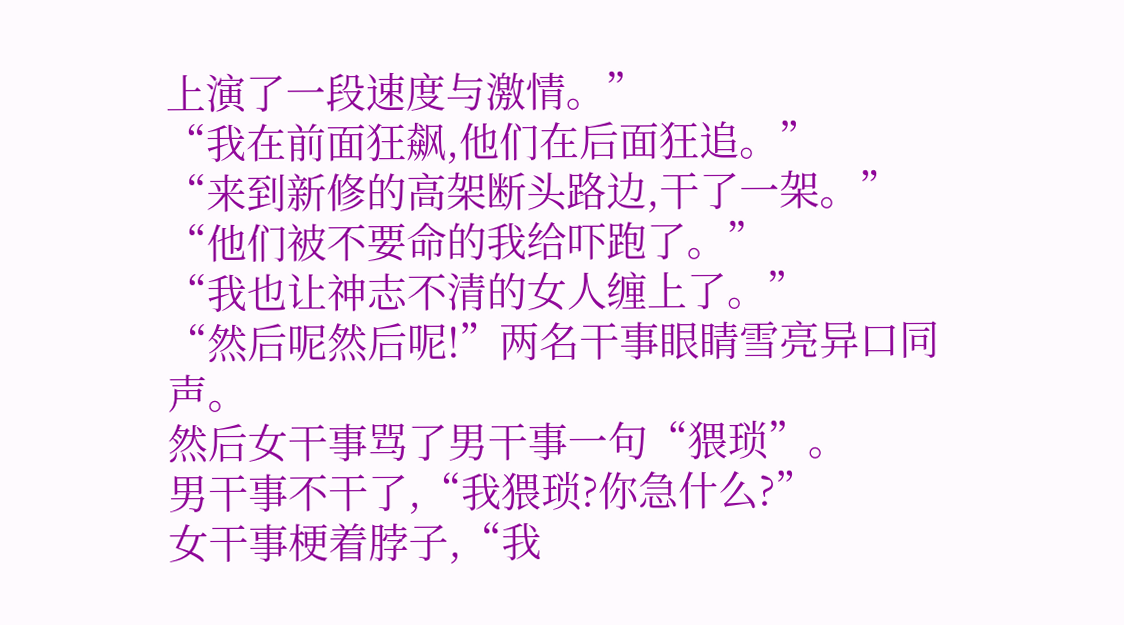上演了一段速度与激情。”
“我在前面狂飙,他们在后面狂追。”
“来到新修的高架断头路边,干了一架。”
“他们被不要命的我给吓跑了。”
“我也让神志不清的女人缠上了。”
“然后呢然后呢!”两名干事眼睛雪亮异口同声。
然后女干事骂了男干事一句“猥琐”。
男干事不干了,“我猥琐?你急什么?”
女干事梗着脖子,“我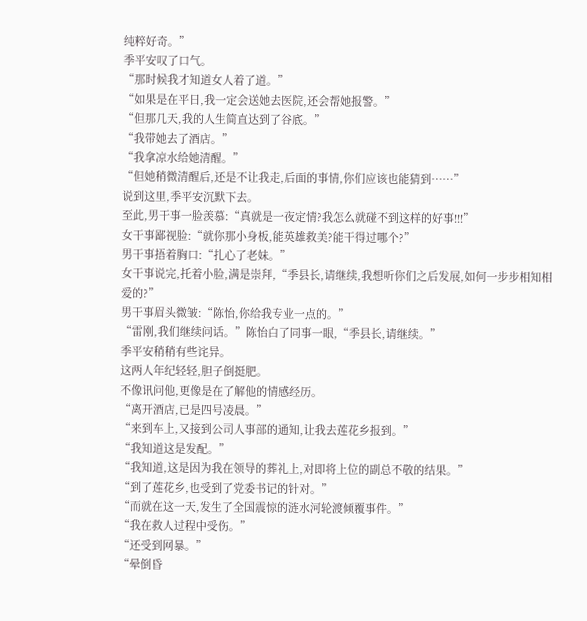纯粹好奇。”
季平安叹了口气。
“那时候我才知道女人着了道。”
“如果是在平日,我一定会送她去医院,还会帮她报警。”
“但那几天,我的人生简直达到了谷底。”
“我带她去了酒店。”
“我拿凉水给她清醒。”
“但她稍微清醒后,还是不让我走,后面的事情,你们应该也能猜到……”
说到这里,季平安沉默下去。
至此,男干事一脸羡慕:“真就是一夜定情?我怎么就碰不到这样的好事!!!”
女干事鄙视脸:“就你那小身板,能英雄救美?能干得过哪个?”
男干事捂着胸口:“扎心了老妹。”
女干事说完,托着小脸,满是崇拜,“季县长,请继续,我想听你们之后发展,如何一步步相知相爱的?”
男干事眉头微皱:“陈怡,你给我专业一点的。”
“雷刚,我们继续问话。”陈怡白了同事一眼,“季县长,请继续。”
季平安稍稍有些诧异。
这两人年纪轻轻,胆子倒挺肥。
不像讯问他,更像是在了解他的情感经历。
“离开酒店,已是四号凌晨。”
“来到车上,又接到公司人事部的通知,让我去莲花乡报到。”
“我知道这是发配。”
“我知道,这是因为我在领导的葬礼上,对即将上位的副总不敬的结果。”
“到了莲花乡,也受到了党委书记的针对。”
“而就在这一天,发生了全国震惊的涟水河轮渡倾覆事件。”
“我在救人过程中受伤。”
“还受到网暴。”
“晕倒昏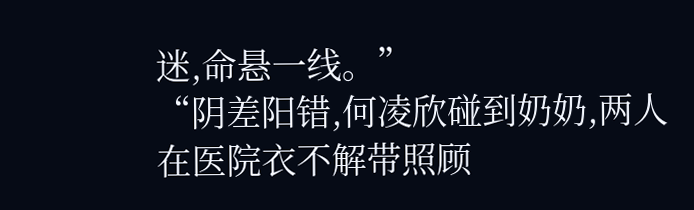迷,命悬一线。”
“阴差阳错,何凌欣碰到奶奶,两人在医院衣不解带照顾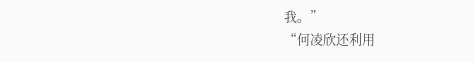我。”
“何凌欣还利用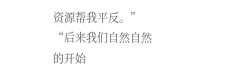资源帮我平反。”
“后来我们自然自然的开始